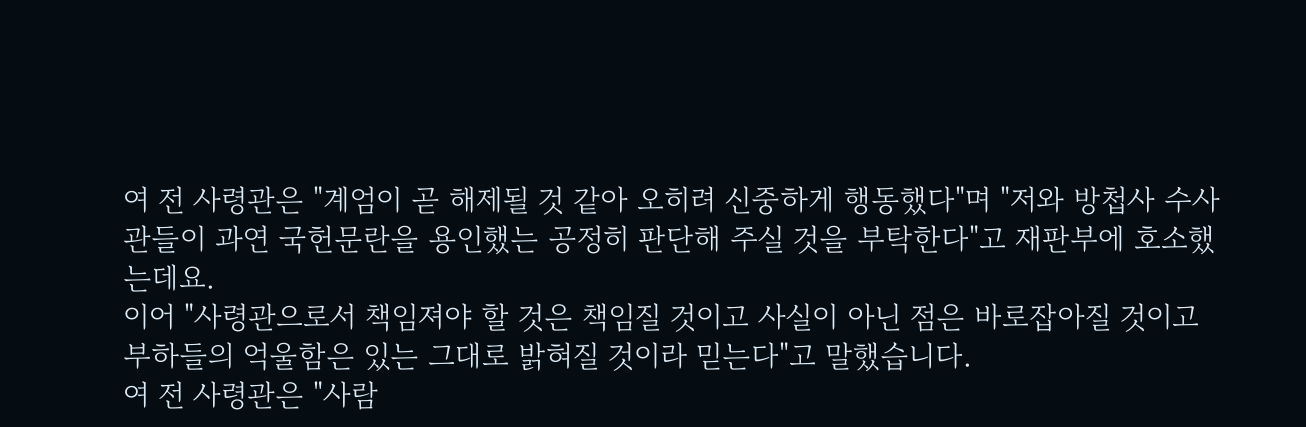여 전 사령관은 "계엄이 곧 해제될 것 같아 오히려 신중하게 행동했다"며 "저와 방첩사 수사관들이 과연 국헌문란을 용인했는 공정히 판단해 주실 것을 부탁한다"고 재판부에 호소했는데요.
이어 "사령관으로서 책임져야 할 것은 책임질 것이고 사실이 아닌 점은 바로잡아질 것이고 부하들의 억울함은 있는 그대로 밝혀질 것이라 믿는다"고 말했습니다.
여 전 사령관은 "사람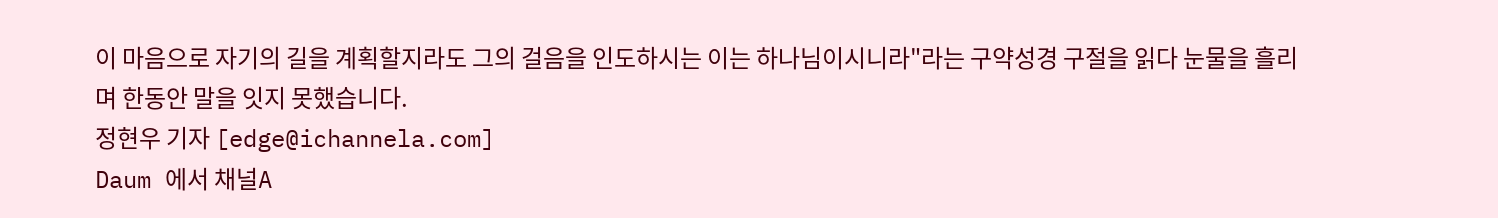이 마음으로 자기의 길을 계획할지라도 그의 걸음을 인도하시는 이는 하나님이시니라"라는 구약성경 구절을 읽다 눈물을 흘리며 한동안 말을 잇지 못했습니다.
정현우 기자 [edge@ichannela.com]
Daum 에서 채널A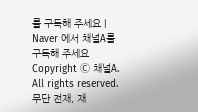를 구독해 주세요 | Naver 에서 채널A를 구독해 주세요 Copyright Ⓒ 채널A. All rights reserved. 무단 전재, 재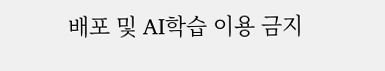배포 및 AI학습 이용 금지